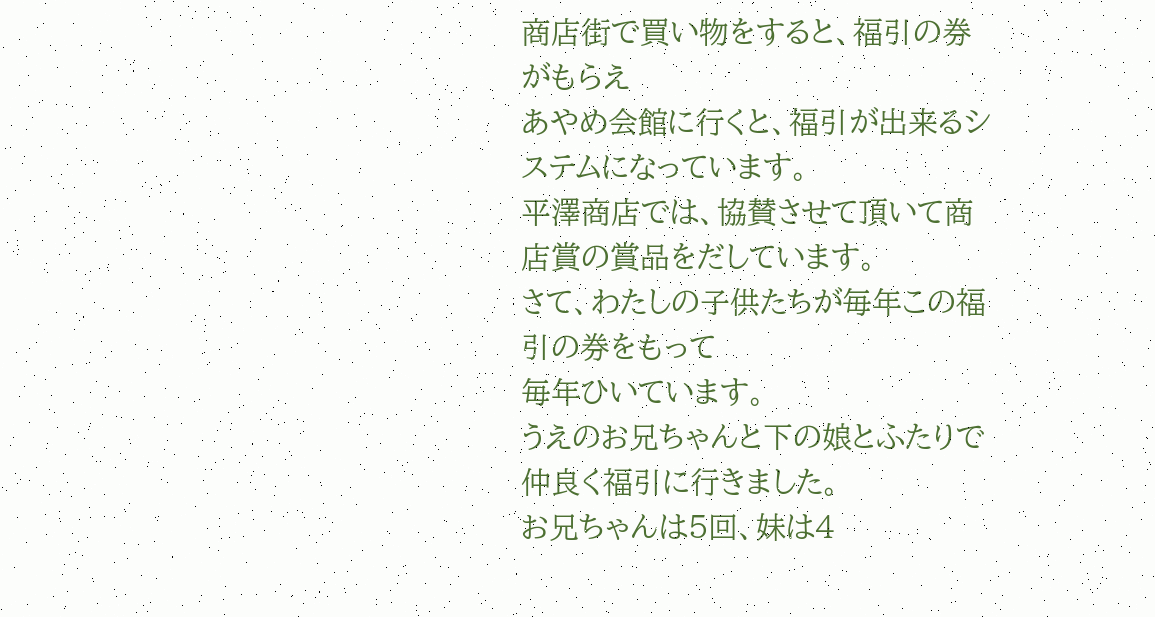商店街で買い物をすると、福引の券がもらえ
あやめ会館に行くと、福引が出来るシステムになっています。
平澤商店では、協賛させて頂いて商店賞の賞品をだしています。
さて、わたしの子供たちが毎年この福引の券をもって
毎年ひいています。
うえのお兄ちゃんと下の娘とふたりで仲良く福引に行きました。
お兄ちゃんは5回、妹は4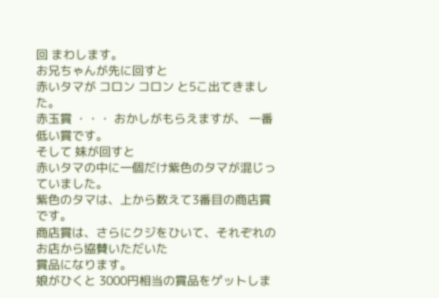回 まわします。
お兄ちゃんが先に回すと
赤いタマが コロン コロン と5こ出てきました。
赤玉賞 ・・・ おかしがもらえますが、 一番低い賞です。
そして 妹が回すと
赤いタマの中に一個だけ紫色のタマが混じっていました。
紫色のタマは、上から数えて3番目の商店賞です。
商店賞は、さらにクジをひいて、それぞれのお店から協賛いただいた
賞品になります。
娘がひくと 3000円相当の賞品をゲットしま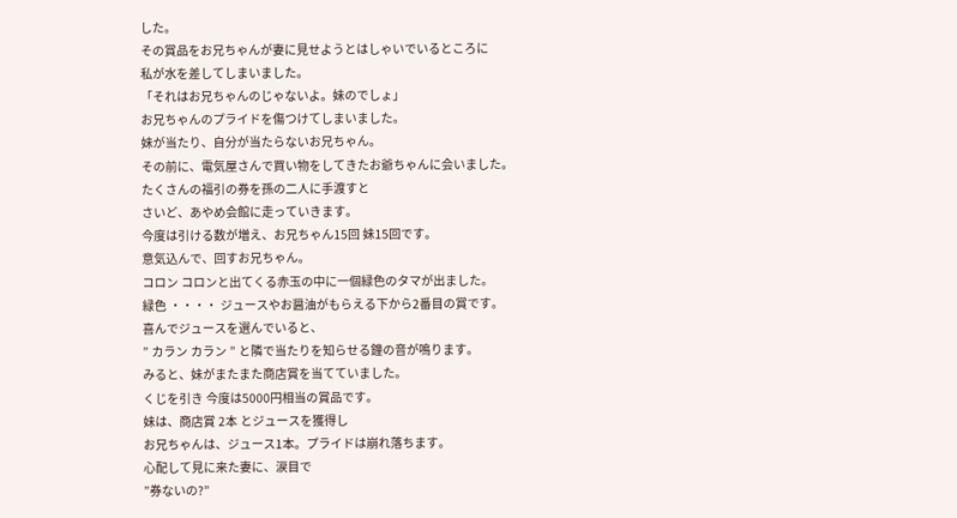した。
その賞品をお兄ちゃんが妻に見せようとはしゃいでいるところに
私が水を差してしまいました。
「それはお兄ちゃんのじゃないよ。妹のでしょ」
お兄ちゃんのプライドを傷つけてしまいました。
妹が当たり、自分が当たらないお兄ちゃん。
その前に、電気屋さんで買い物をしてきたお爺ちゃんに会いました。
たくさんの福引の券を孫の二人に手渡すと
さいど、あやめ会館に走っていきます。
今度は引ける数が増え、お兄ちゃん15回 妹15回です。
意気込んで、回すお兄ちゃん。
コロン コロンと出てくる赤玉の中に一個緑色のタマが出ました。
緑色 ・・・・ ジュースやお醤油がもらえる下から2番目の賞です。
喜んでジュースを選んでいると、
” カラン カラン ” と隣で当たりを知らせる鐘の音が鳴ります。
みると、妹がまたまた商店賞を当てていました。
くじを引き 今度は5000円相当の賞品です。
妹は、商店賞 2本 とジュースを獲得し
お兄ちゃんは、ジュース1本。プライドは崩れ落ちます。
心配して見に来た妻に、涙目で
”券ないの?”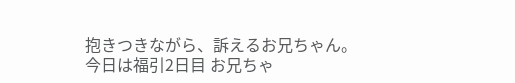抱きつきながら、訴えるお兄ちゃん。
今日は福引2日目 お兄ちゃ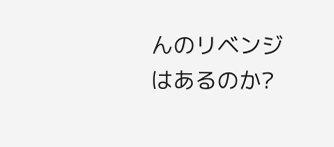んのリベンジはあるのか?